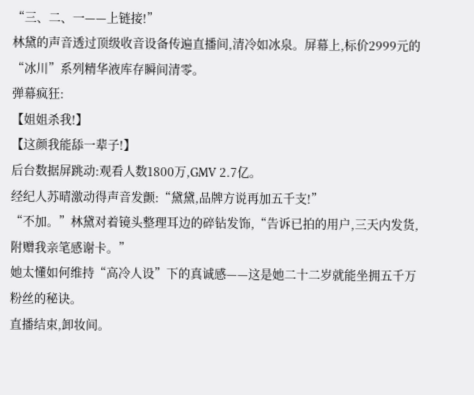“三、二、一——上链接!”
林黛的声音透过顶级收音设备传遍直播间,清冷如冰泉。屏幕上,标价2999元的“冰川”系列精华液库存瞬间清零。
弹幕疯狂:
【姐姐杀我!】
【这颜我能舔一辈子!】
后台数据屏跳动:观看人数1800万,GMV 2.7亿。
经纪人苏晴激动得声音发颤:“黛黛,品牌方说再加五千支!”
“不加。”林黛对着镜头整理耳边的碎钻发饰,“告诉已拍的用户,三天内发货,附赠我亲笔感谢卡。”
她太懂如何维持“高冷人设”下的真诚感——这是她二十二岁就能坐拥五千万粉丝的秘诀。
直播结束,卸妆间。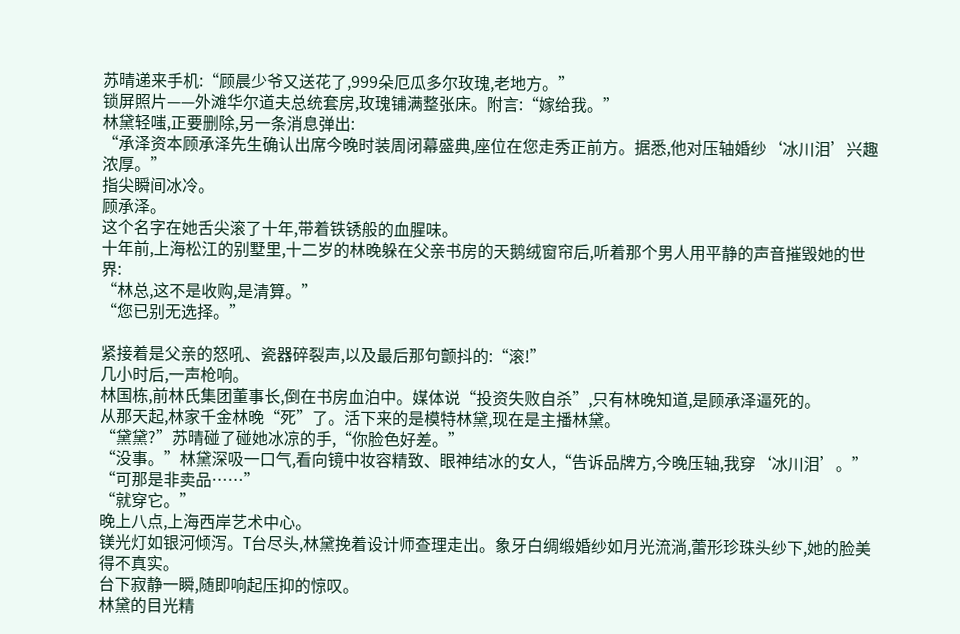苏晴递来手机:“顾晨少爷又送花了,999朵厄瓜多尔玫瑰,老地方。”
锁屏照片——外滩华尔道夫总统套房,玫瑰铺满整张床。附言:“嫁给我。”
林黛轻嗤,正要删除,另一条消息弹出:
“承泽资本顾承泽先生确认出席今晚时装周闭幕盛典,座位在您走秀正前方。据悉,他对压轴婚纱‘冰川泪’兴趣浓厚。”
指尖瞬间冰冷。
顾承泽。
这个名字在她舌尖滚了十年,带着铁锈般的血腥味。
十年前,上海松江的别墅里,十二岁的林晚躲在父亲书房的天鹅绒窗帘后,听着那个男人用平静的声音摧毁她的世界:
“林总,这不是收购,是清算。”
“您已别无选择。”

紧接着是父亲的怒吼、瓷器碎裂声,以及最后那句颤抖的:“滚!”
几小时后,一声枪响。
林国栋,前林氏集团董事长,倒在书房血泊中。媒体说“投资失败自杀”,只有林晚知道,是顾承泽逼死的。
从那天起,林家千金林晚“死”了。活下来的是模特林黛,现在是主播林黛。
“黛黛?”苏晴碰了碰她冰凉的手,“你脸色好差。”
“没事。”林黛深吸一口气,看向镜中妆容精致、眼神结冰的女人,“告诉品牌方,今晚压轴,我穿‘冰川泪’。”
“可那是非卖品……”
“就穿它。”
晚上八点,上海西岸艺术中心。
镁光灯如银河倾泻。T台尽头,林黛挽着设计师查理走出。象牙白绸缎婚纱如月光流淌,蕾形珍珠头纱下,她的脸美得不真实。
台下寂静一瞬,随即响起压抑的惊叹。
林黛的目光精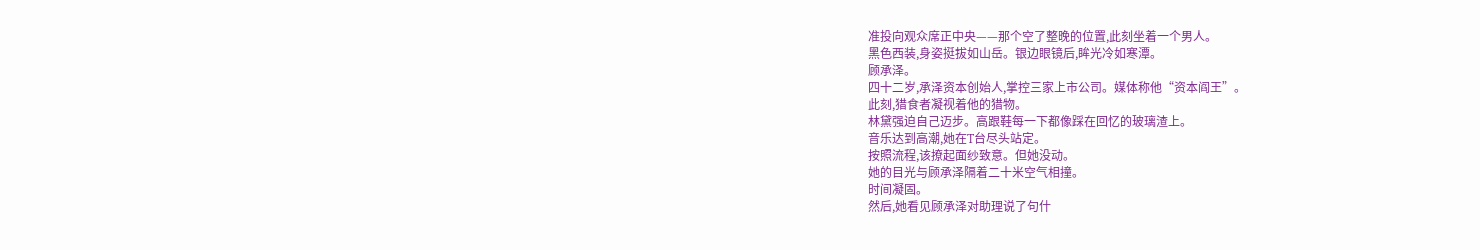准投向观众席正中央——那个空了整晚的位置,此刻坐着一个男人。
黑色西装,身姿挺拔如山岳。银边眼镜后,眸光冷如寒潭。
顾承泽。
四十二岁,承泽资本创始人,掌控三家上市公司。媒体称他“资本阎王”。
此刻,猎食者凝视着他的猎物。
林黛强迫自己迈步。高跟鞋每一下都像踩在回忆的玻璃渣上。
音乐达到高潮,她在T台尽头站定。
按照流程,该撩起面纱致意。但她没动。
她的目光与顾承泽隔着二十米空气相撞。
时间凝固。
然后,她看见顾承泽对助理说了句什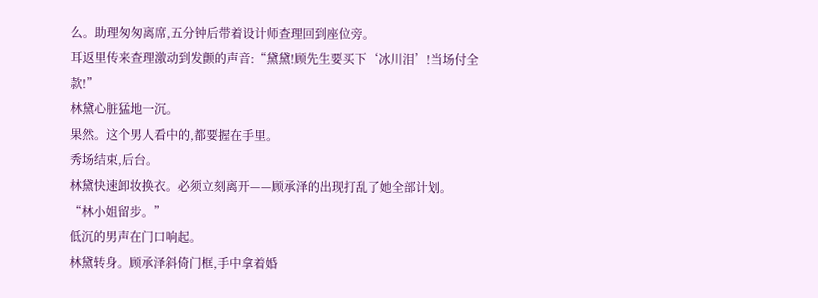么。助理匆匆离席,五分钟后带着设计师查理回到座位旁。
耳返里传来查理激动到发颤的声音:“黛黛!顾先生要买下‘冰川泪’!当场付全款!”
林黛心脏猛地一沉。
果然。这个男人看中的,都要握在手里。
秀场结束,后台。
林黛快速卸妆换衣。必须立刻离开——顾承泽的出现打乱了她全部计划。
“林小姐留步。”
低沉的男声在门口响起。
林黛转身。顾承泽斜倚门框,手中拿着婚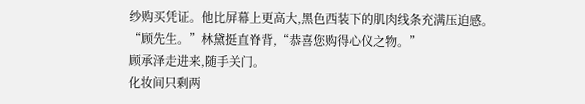纱购买凭证。他比屏幕上更高大,黑色西装下的肌肉线条充满压迫感。
“顾先生。”林黛挺直脊背,“恭喜您购得心仪之物。”
顾承泽走进来,随手关门。
化妆间只剩两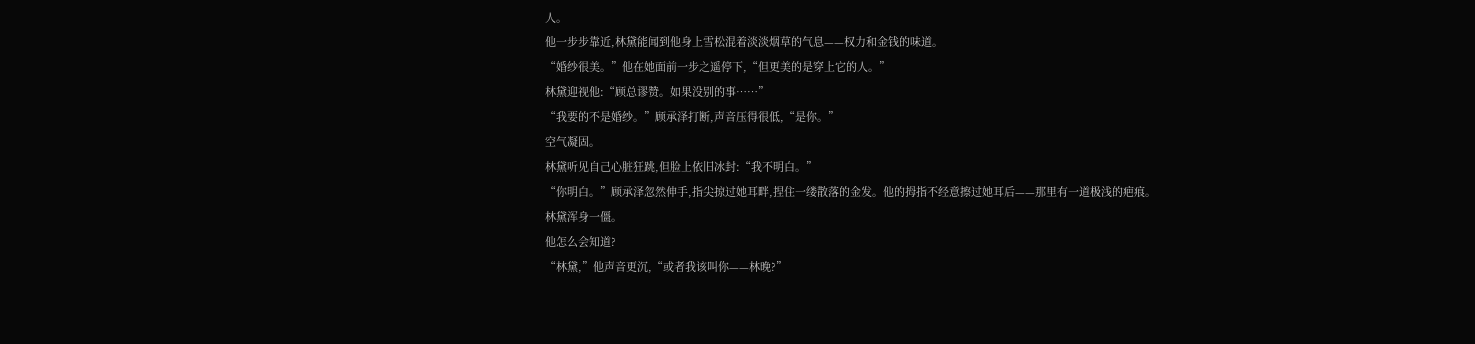人。
他一步步靠近,林黛能闻到他身上雪松混着淡淡烟草的气息——权力和金钱的味道。
“婚纱很美。”他在她面前一步之遥停下,“但更美的是穿上它的人。”
林黛迎视他:“顾总谬赞。如果没别的事……”
“我要的不是婚纱。”顾承泽打断,声音压得很低,“是你。”
空气凝固。
林黛听见自己心脏狂跳,但脸上依旧冰封:“我不明白。”
“你明白。”顾承泽忽然伸手,指尖掠过她耳畔,捏住一缕散落的金发。他的拇指不经意擦过她耳后——那里有一道极浅的疤痕。
林黛浑身一僵。
他怎么会知道?
“林黛,”他声音更沉,“或者我该叫你——林晚?”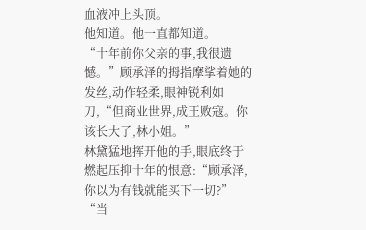血液冲上头顶。
他知道。他一直都知道。
“十年前你父亲的事,我很遗憾。”顾承泽的拇指摩挲着她的发丝,动作轻柔,眼神锐利如刀,“但商业世界,成王败寇。你该长大了,林小姐。”
林黛猛地挥开他的手,眼底终于燃起压抑十年的恨意:“顾承泽,你以为有钱就能买下一切?”
“当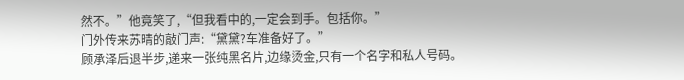然不。”他竟笑了,“但我看中的,一定会到手。包括你。”
门外传来苏晴的敲门声:“黛黛?车准备好了。”
顾承泽后退半步,递来一张纯黑名片,边缘烫金,只有一个名字和私人号码。